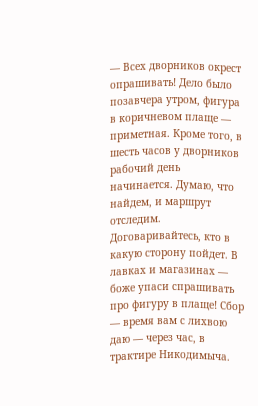— Всех дворников окрест опрашивать! Дело было позавчера утром, фигура в коричневом плаще — приметная. Кроме того, в шесть часов у дворников рабочий день начинается. Думаю, что найдем, и маршрут отследим. Договаривайтесь, кто в какую сторону пойдет. В лавках и магазинах — боже упаси спрашивать про фигуру в плаще! Сбор — время вам с лихвою даю — через час, в трактире Никодимыча.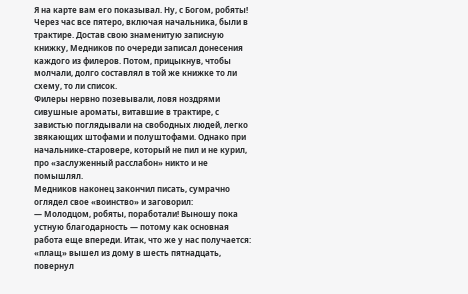Я на карте вам его показывал. Ну, с Богом, робяты!
Через час все пятеро, включая начальника, были в трактире. Достав свою знаменитую записную книжку, Медников по очереди записал донесения каждого из филеров. Потом, прицыкнув, чтобы молчали, долго составлял в той же книжке то ли схему, то ли список.
Филеры нервно позевывали, ловя ноздрями сивушные ароматы, витавшие в трактире, с завистью поглядывали на свободных людей, легко звякающих штофами и полуштофами. Однако при начальнике-старовере, который не пил и не курил, про «заслуженный расслабон» никто и не помышлял.
Медников наконец закончил писать, сумрачно оглядел свое «воинство» и заговорил:
— Молодцом, робяты, поработали! Выношу пока устную благодарность — потому как основная работа еще впереди. Итак, что же у нас получается: «плащ» вышел из дому в шесть пятнадцать, повернул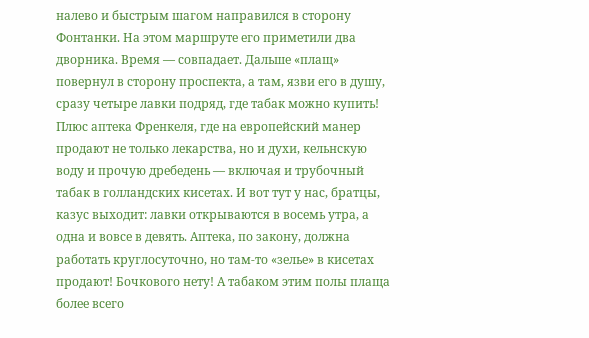налево и быстрым шагом направился в сторону Фонтанки. На этом маршруте его приметили два дворника. Время — совпадает. Дальше «плащ» повернул в сторону проспекта, а там, язви его в душу, сразу четыре лавки подряд, где табак можно купить! Плюс аптека Френкеля, где на европейский манер продают не только лекарства, но и духи, кельнскую воду и прочую дребедень — включая и трубочный табак в голландских кисетах. И вот тут у нас, братцы, казус выходит: лавки открываются в восемь утра, а одна и вовсе в девять. Аптека, по закону, должна работать круглосуточно, но там-то «зелье» в кисетах продают! Бочкового нету! А табаком этим полы плаща более всего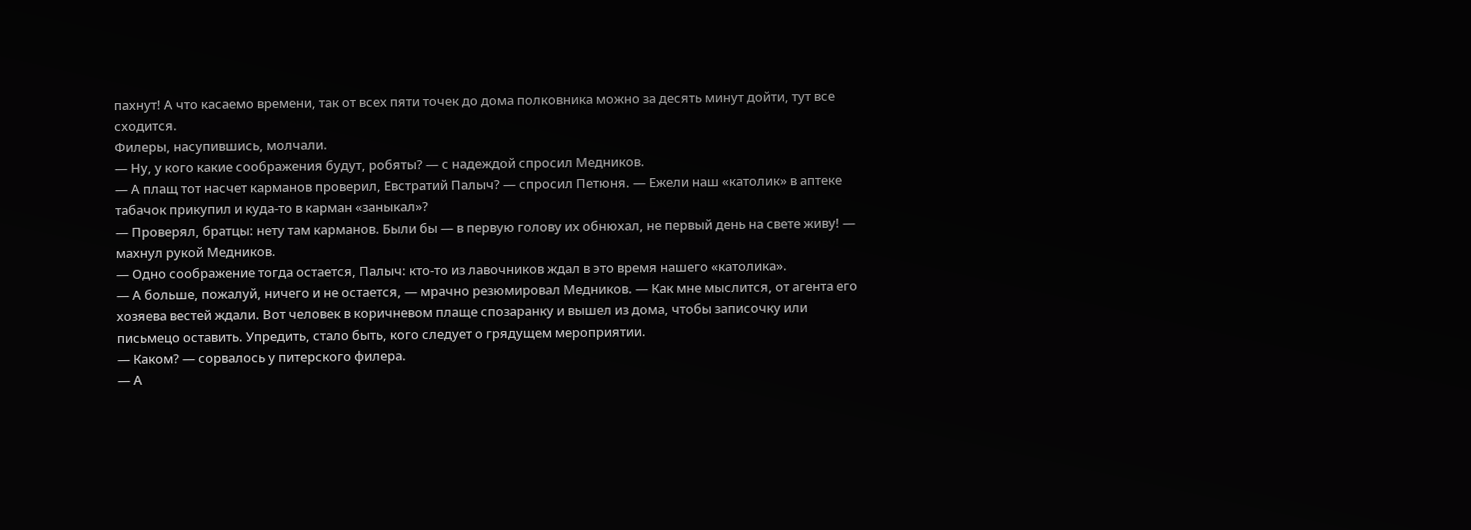пахнут! А что касаемо времени, так от всех пяти точек до дома полковника можно за десять минут дойти, тут все сходится.
Филеры, насупившись, молчали.
— Ну, у кого какие соображения будут, робяты? — с надеждой спросил Медников.
— А плащ тот насчет карманов проверил, Евстратий Палыч? — спросил Петюня. — Ежели наш «католик» в аптеке табачок прикупил и куда-то в карман «заныкал»?
— Проверял, братцы: нету там карманов. Были бы — в первую голову их обнюхал, не первый день на свете живу! — махнул рукой Медников.
— Одно соображение тогда остается, Палыч: кто-то из лавочников ждал в это время нашего «католика».
— А больше, пожалуй, ничего и не остается, — мрачно резюмировал Медников. — Как мне мыслится, от агента его хозяева вестей ждали. Вот человек в коричневом плаще спозаранку и вышел из дома, чтобы записочку или письмецо оставить. Упредить, стало быть, кого следует о грядущем мероприятии.
— Каком? — сорвалось у питерского филера.
— А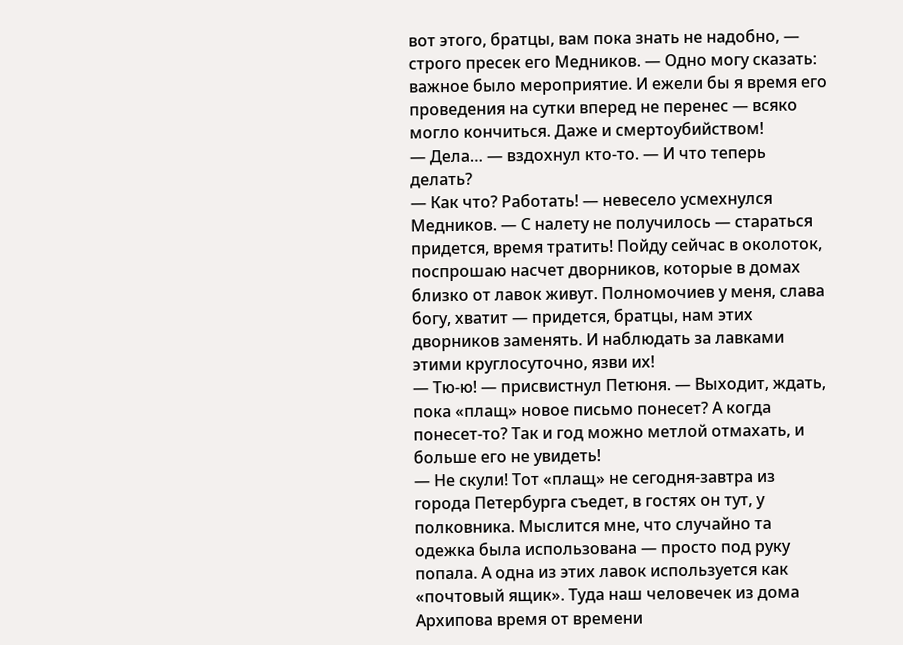вот этого, братцы, вам пока знать не надобно, — строго пресек его Медников. — Одно могу сказать: важное было мероприятие. И ежели бы я время его проведения на сутки вперед не перенес — всяко могло кончиться. Даже и смертоубийством!
— Дела… — вздохнул кто-то. — И что теперь делать?
— Как что? Работать! — невесело усмехнулся Медников. — С налету не получилось — стараться придется, время тратить! Пойду сейчас в околоток, поспрошаю насчет дворников, которые в домах близко от лавок живут. Полномочиев у меня, слава богу, хватит — придется, братцы, нам этих дворников заменять. И наблюдать за лавками этими круглосуточно, язви их!
— Тю-ю! — присвистнул Петюня. — Выходит, ждать, пока «плащ» новое письмо понесет? А когда понесет-то? Так и год можно метлой отмахать, и больше его не увидеть!
— Не скули! Тот «плащ» не сегодня-завтра из города Петербурга съедет, в гостях он тут, у полковника. Мыслится мне, что случайно та одежка была использована — просто под руку попала. А одна из этих лавок используется как «почтовый ящик». Туда наш человечек из дома Архипова время от времени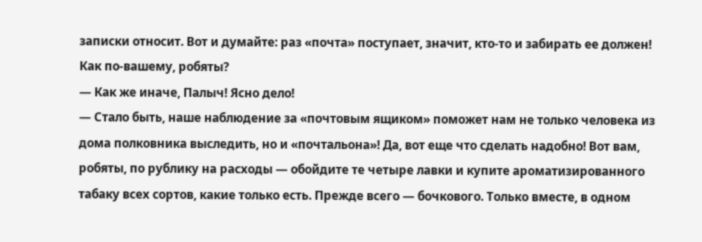записки относит. Вот и думайте: раз «почта» поступает, значит, кто-то и забирать ее должен! Как по-вашему, робяты?
— Как же иначе, Палыч! Ясно дело!
— Стало быть, наше наблюдение за «почтовым ящиком» поможет нам не только человека из дома полковника выследить, но и «почтальона»! Да, вот еще что сделать надобно! Вот вам, робяты, по рублику на расходы — обойдите те четыре лавки и купите ароматизированного табаку всех сортов, какие только есть. Прежде всего — бочкового. Только вместе, в одном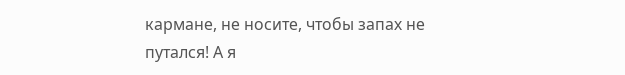кармане, не носите, чтобы запах не путался! А я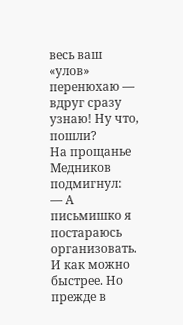весь ваш «улов» перенюхаю — вдруг сразу узнаю! Ну что, пошли?
На прощанье Медников подмигнул:
— А письмишко я постараюсь организовать. И как можно быстрее. Но прежде в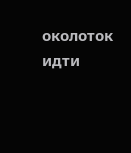околоток идти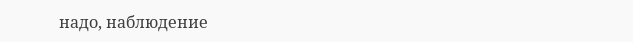надо, наблюдение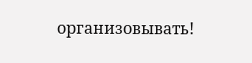организовывать!